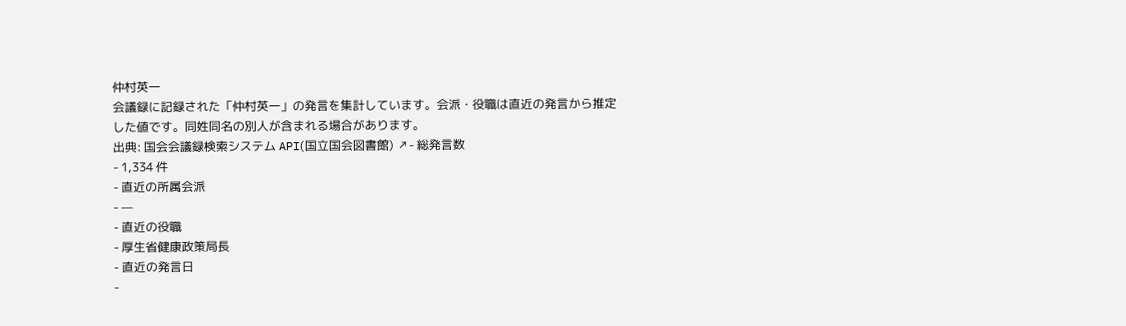仲村英一
会議録に記録された「仲村英一」の発言を集計しています。会派・役職は直近の発言から推定した値です。同姓同名の別人が含まれる場合があります。
出典: 国会会議録検索システム API(国立国会図書館) ↗- 総発言数
- 1,334 件
- 直近の所属会派
- —
- 直近の役職
- 厚生省健康政策局長
- 直近の発言日
-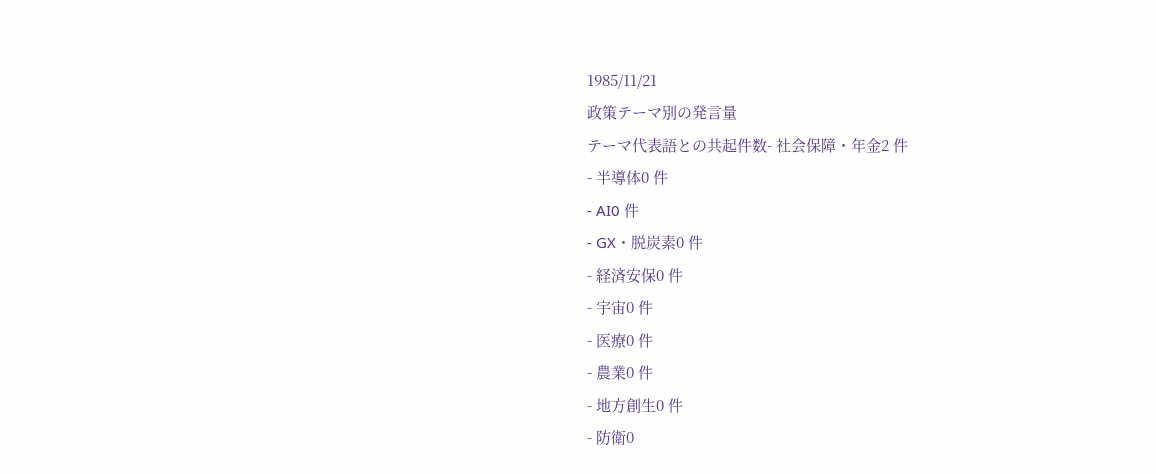1985/11/21
政策テーマ別の発言量
テーマ代表語との共起件数- 社会保障・年金2 件
- 半導体0 件
- AI0 件
- GX・脱炭素0 件
- 経済安保0 件
- 宇宙0 件
- 医療0 件
- 農業0 件
- 地方創生0 件
- 防衛0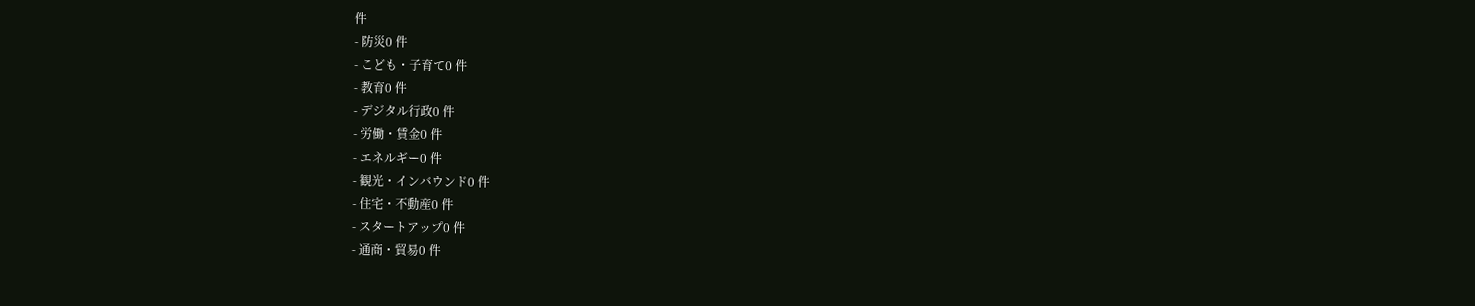件
- 防災0 件
- こども・子育て0 件
- 教育0 件
- デジタル行政0 件
- 労働・賃金0 件
- エネルギー0 件
- 観光・インバウンド0 件
- 住宅・不動産0 件
- スタートアップ0 件
- 通商・貿易0 件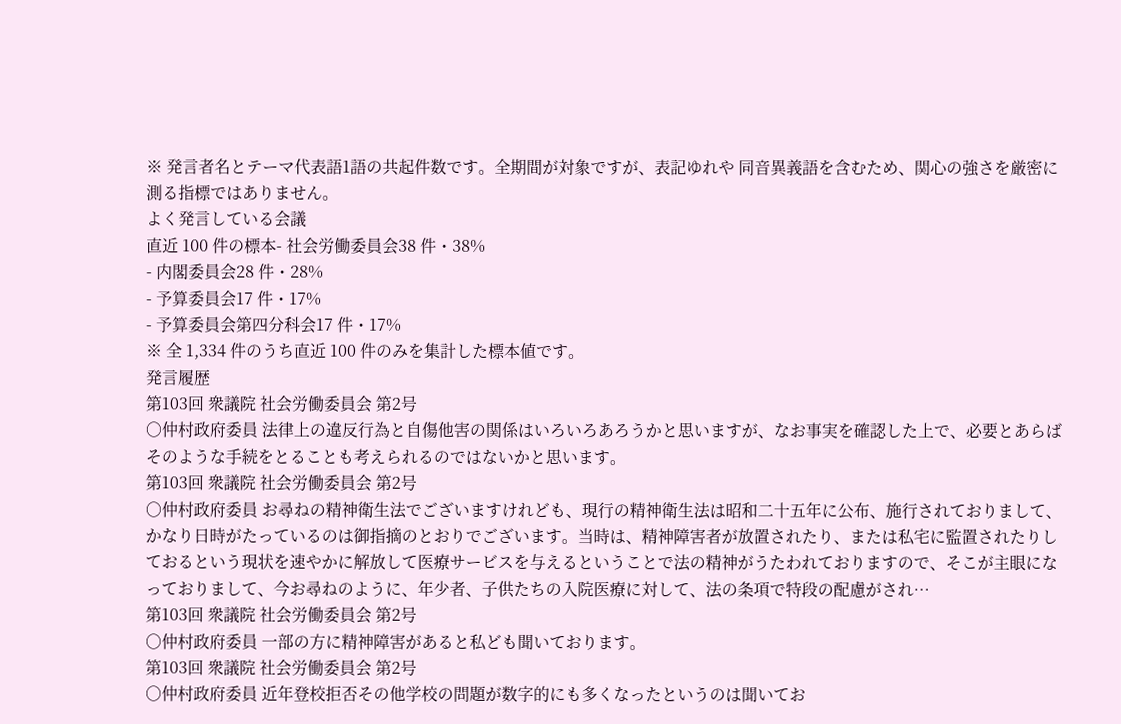※ 発言者名とテーマ代表語1語の共起件数です。全期間が対象ですが、表記ゆれや 同音異義語を含むため、関心の強さを厳密に測る指標ではありません。
よく発言している会議
直近 100 件の標本- 社会労働委員会38 件・38%
- 内閣委員会28 件・28%
- 予算委員会17 件・17%
- 予算委員会第四分科会17 件・17%
※ 全 1,334 件のうち直近 100 件のみを集計した標本値です。
発言履歴
第103回 衆議院 社会労働委員会 第2号
○仲村政府委員 法律上の違反行為と自傷他害の関係はいろいろあろうかと思いますが、なお事実を確認した上で、必要とあらばそのような手続をとることも考えられるのではないかと思います。
第103回 衆議院 社会労働委員会 第2号
○仲村政府委員 お尋ねの精神衛生法でございますけれども、現行の精神衛生法は昭和二十五年に公布、施行されておりまして、かなり日時がたっているのは御指摘のとおりでございます。当時は、精神障害者が放置されたり、または私宅に監置されたりしておるという現状を速やかに解放して医療サービスを与えるということで法の精神がうたわれておりますので、そこが主眼になっておりまして、今お尋ねのように、年少者、子供たちの入院医療に対して、法の条項で特段の配慮がされ…
第103回 衆議院 社会労働委員会 第2号
○仲村政府委員 一部の方に精神障害があると私ども聞いております。
第103回 衆議院 社会労働委員会 第2号
○仲村政府委員 近年登校拒否その他学校の問題が数字的にも多くなったというのは聞いてお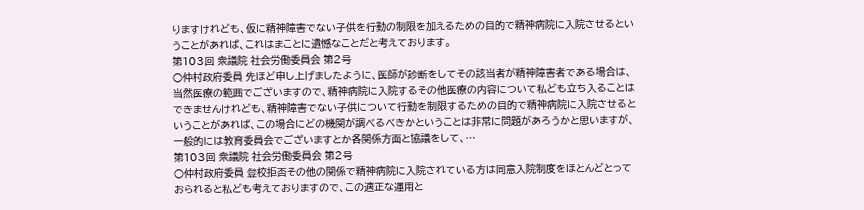りますけれども、仮に精神障害でない子供を行動の制限を加えるための目的で精神病院に入院させるということがあれば、これはまことに遺憾なことだと考えております。
第103回 衆議院 社会労働委員会 第2号
○仲村政府委員 先ほど申し上げましたように、医師が診断をしてその該当者が精神障害者である場合は、当然医療の範囲でございますので、精神病院に入院するその他医療の内容について私ども立ち入ることはできませんけれども、精神障害でない子供について行動を制限するための目的で精神病院に入院させるということがあれば、この場合にどの機関が調べるべきかということは非常に問題があろうかと思いますが、一般的には教育委員会でございますとか各関係方面と協議をして、…
第103回 衆議院 社会労働委員会 第2号
○仲村政府委員 登校拒否その他の関係で精神病院に入院されている方は同意入院制度をほとんどとっておられると私ども考えておりますので、この適正な運用と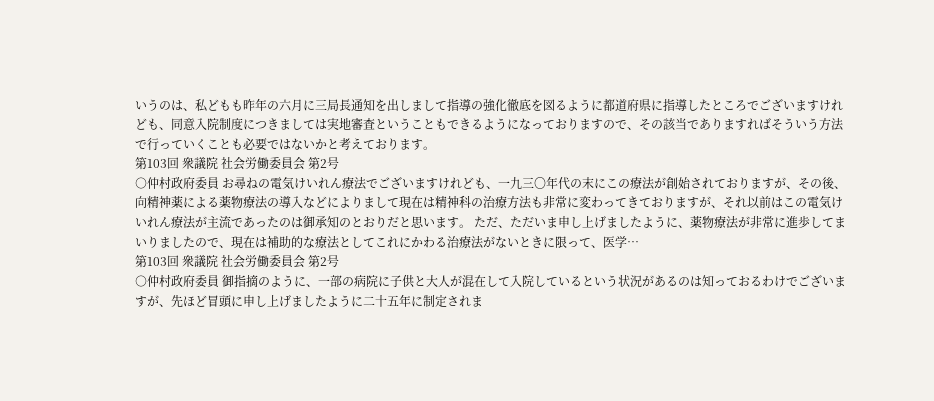いうのは、私どもも昨年の六月に三局長通知を出しまして指導の強化徹底を図るように都道府県に指導したところでございますけれども、同意入院制度につきましては実地審査ということもできるようになっておりますので、その該当でありますればそういう方法で行っていくことも必要ではないかと考えております。
第103回 衆議院 社会労働委員会 第2号
○仲村政府委員 お尋ねの電気けいれん療法でございますけれども、一九三〇年代の末にこの療法が創始されておりますが、その後、向精神薬による薬物療法の導入などによりまして現在は精神科の治療方法も非常に変わってきておりますが、それ以前はこの電気けいれん療法が主流であったのは御承知のとおりだと思います。 ただ、ただいま申し上げましたように、薬物療法が非常に進歩してまいりましたので、現在は補助的な療法としてこれにかわる治療法がないときに限って、医学…
第103回 衆議院 社会労働委員会 第2号
○仲村政府委員 御指摘のように、一部の病院に子供と大人が混在して入院しているという状況があるのは知っておるわけでございますが、先ほど冒頭に申し上げましたように二十五年に制定されま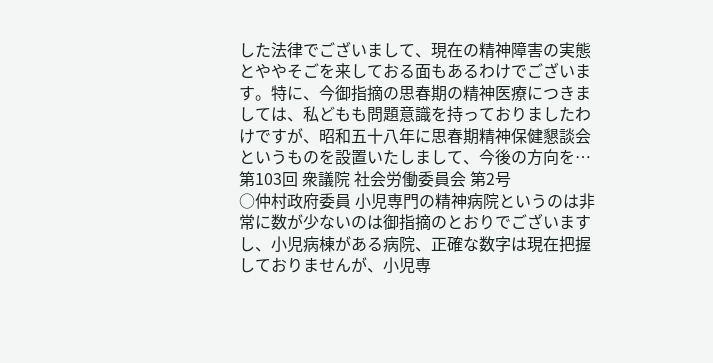した法律でございまして、現在の精神障害の実態とややそごを来しておる面もあるわけでございます。特に、今御指摘の思春期の精神医療につきましては、私どもも問題意識を持っておりましたわけですが、昭和五十八年に思春期精神保健懇談会というものを設置いたしまして、今後の方向を…
第103回 衆議院 社会労働委員会 第2号
○仲村政府委員 小児専門の精神病院というのは非常に数が少ないのは御指摘のとおりでございますし、小児病棟がある病院、正確な数字は現在把握しておりませんが、小児専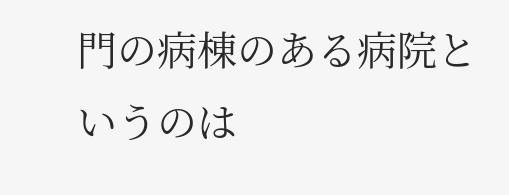門の病棟のある病院というのは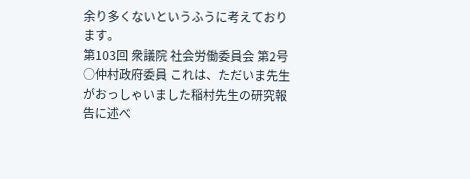余り多くないというふうに考えております。
第103回 衆議院 社会労働委員会 第2号
○仲村政府委員 これは、ただいま先生がおっしゃいました稲村先生の研究報告に述べ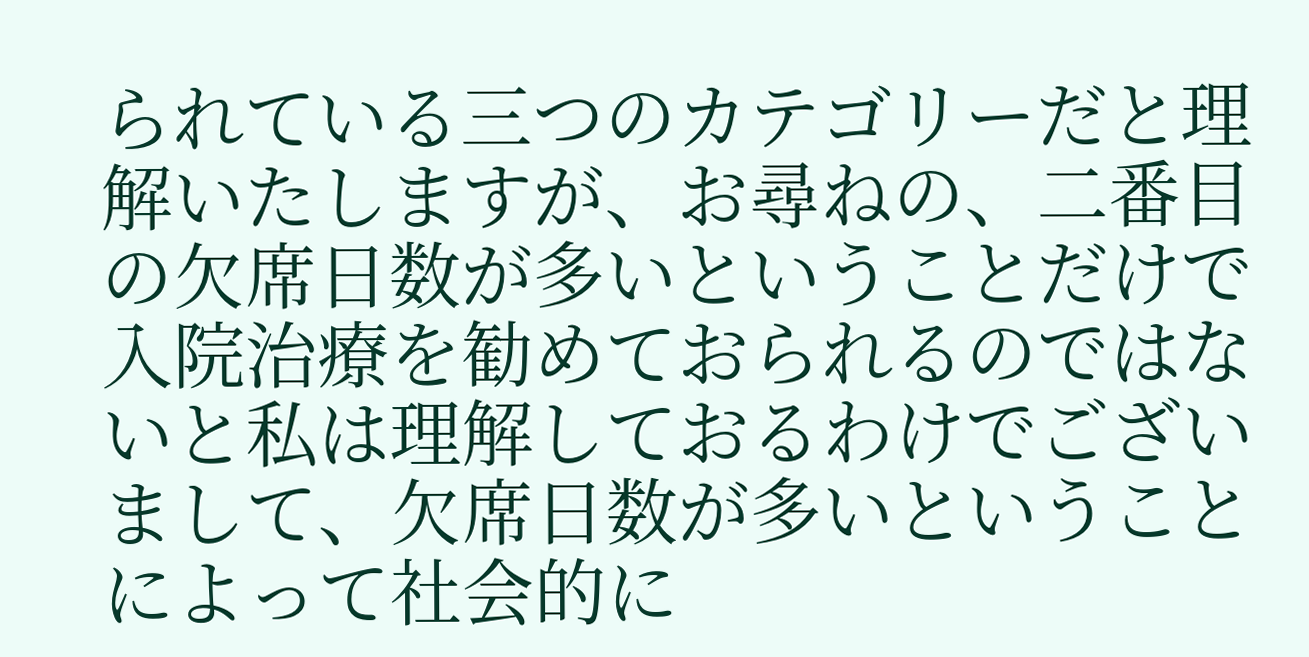られている三つのカテゴリーだと理解いたしますが、お尋ねの、二番目の欠席日数が多いということだけで入院治療を勧めておられるのではないと私は理解しておるわけでございまして、欠席日数が多いということによって社会的に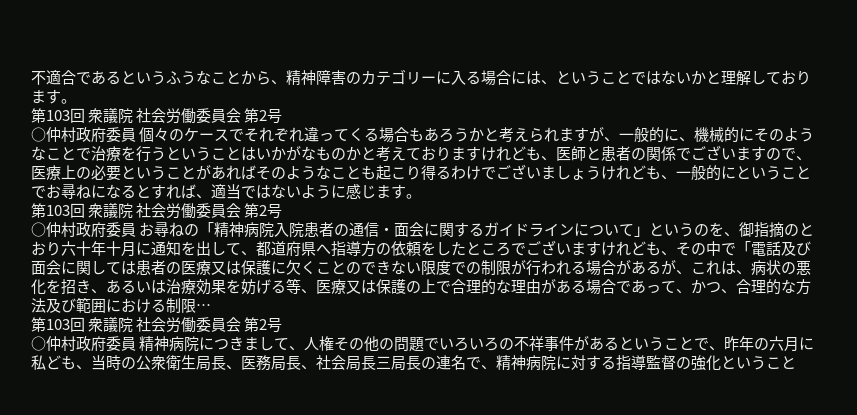不適合であるというふうなことから、精神障害のカテゴリーに入る場合には、ということではないかと理解しております。
第103回 衆議院 社会労働委員会 第2号
○仲村政府委員 個々のケースでそれぞれ違ってくる場合もあろうかと考えられますが、一般的に、機械的にそのようなことで治療を行うということはいかがなものかと考えておりますけれども、医師と患者の関係でございますので、医療上の必要ということがあればそのようなことも起こり得るわけでございましょうけれども、一般的にということでお尋ねになるとすれば、適当ではないように感じます。
第103回 衆議院 社会労働委員会 第2号
○仲村政府委員 お尋ねの「精神病院入院患者の通信・面会に関するガイドラインについて」というのを、御指摘のとおり六十年十月に通知を出して、都道府県へ指導方の依頼をしたところでございますけれども、その中で「電話及び面会に関しては患者の医療又は保護に欠くことのできない限度での制限が行われる場合があるが、これは、病状の悪化を招き、あるいは治療効果を妨げる等、医療又は保護の上で合理的な理由がある場合であって、かつ、合理的な方法及び範囲における制限…
第103回 衆議院 社会労働委員会 第2号
○仲村政府委員 精神病院につきまして、人権その他の問題でいろいろの不祥事件があるということで、昨年の六月に私ども、当時の公衆衛生局長、医務局長、社会局長三局長の連名で、精神病院に対する指導監督の強化ということ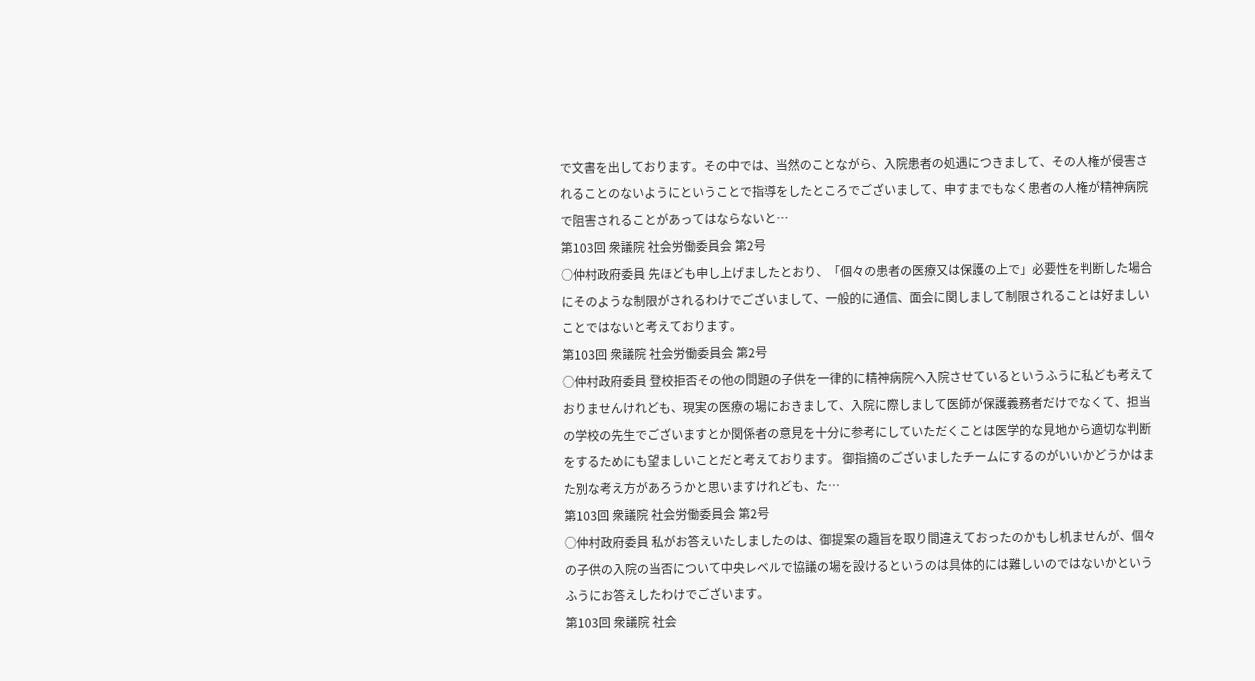で文書を出しております。その中では、当然のことながら、入院患者の処遇につきまして、その人権が侵害されることのないようにということで指導をしたところでございまして、申すまでもなく患者の人権が精神病院で阻害されることがあってはならないと…
第103回 衆議院 社会労働委員会 第2号
○仲村政府委員 先ほども申し上げましたとおり、「個々の患者の医療又は保護の上で」必要性を判断した場合にそのような制限がされるわけでございまして、一般的に通信、面会に関しまして制限されることは好ましいことではないと考えております。
第103回 衆議院 社会労働委員会 第2号
○仲村政府委員 登校拒否その他の問題の子供を一律的に精神病院へ入院させているというふうに私ども考えておりませんけれども、現実の医療の場におきまして、入院に際しまして医師が保護義務者だけでなくて、担当の学校の先生でございますとか関係者の意見を十分に参考にしていただくことは医学的な見地から適切な判断をするためにも望ましいことだと考えております。 御指摘のございましたチームにするのがいいかどうかはまた別な考え方があろうかと思いますけれども、た…
第103回 衆議院 社会労働委員会 第2号
○仲村政府委員 私がお答えいたしましたのは、御提案の趣旨を取り間違えておったのかもし机ませんが、個々の子供の入院の当否について中央レベルで協議の場を設けるというのは具体的には難しいのではないかというふうにお答えしたわけでございます。
第103回 衆議院 社会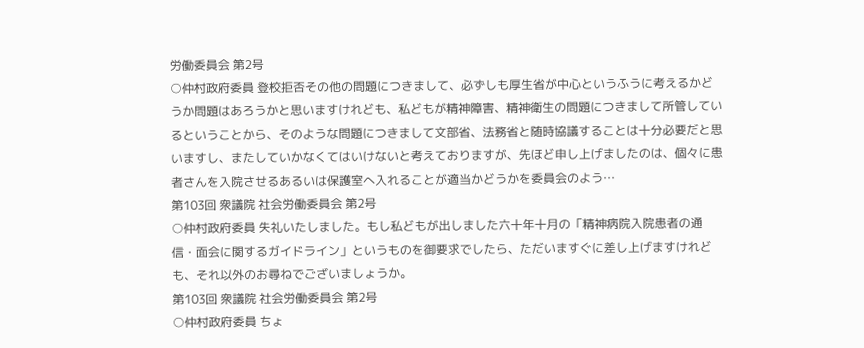労働委員会 第2号
○仲村政府委員 登校拒否その他の問題につきまして、必ずしも厚生省が中心というふうに考えるかどうか問題はあろうかと思いますけれども、私どもが精神障害、精神衛生の問題につきまして所管しているということから、そのような問題につきまして文部省、法務省と随時協議することは十分必要だと思いますし、またしていかなくてはいけないと考えておりますが、先ほど申し上げましたのは、個々に患者さんを入院させるあるいは保護室へ入れることが適当かどうかを委員会のよう…
第103回 衆議院 社会労働委員会 第2号
○仲村政府委員 失礼いたしました。もし私どもが出しました六十年十月の「精神病院入院患者の通信・面会に関するガイドライン」というものを御要求でしたら、ただいますぐに差し上げますけれども、それ以外のお尋ねでございましょうか。
第103回 衆議院 社会労働委員会 第2号
○仲村政府委員 ちょ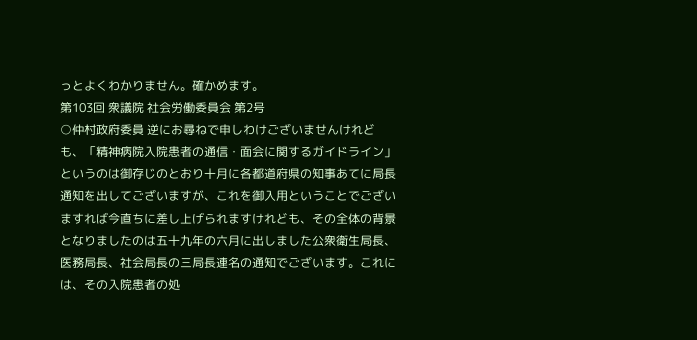っとよくわかりません。確かめます。
第103回 衆議院 社会労働委員会 第2号
○仲村政府委員 逆にお尋ねで申しわけございませんけれども、「精神病院入院患者の通信・面会に関するガイドライン」というのは御存じのとおり十月に各都道府県の知事あてに局長通知を出してございますが、これを御入用ということでございますれば今直ちに差し上げられますけれども、その全体の背景となりましたのは五十九年の六月に出しました公衆衛生局長、医務局長、社会局長の三局長連名の通知でございます。これには、その入院患者の処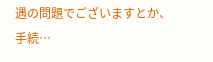遇の問題でございますとか、手続…